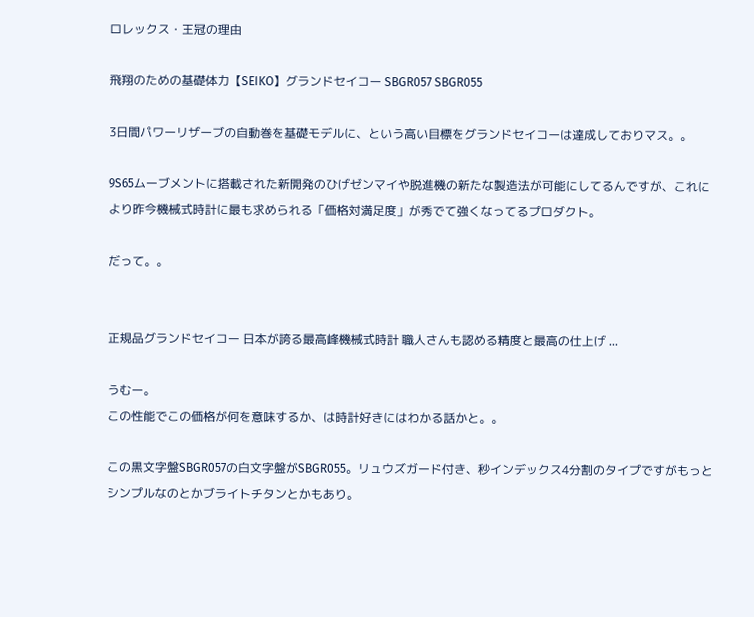ロレックス・王冠の理由

飛翔のための基礎体力【SEIKO】グランドセイコー SBGR057 SBGR055

3日間パワーリザーブの自動巻を基礎モデルに、という高い目標をグランドセイコーは達成しておりマス。。

9S65ムーブメントに搭載された新開発のひげゼンマイや脱進機の新たな製造法が可能にしてるんですが、これにより昨今機械式時計に最も求められる「価格対満足度」が秀でて強くなってるプロダクト。

だって。。


正規品グランドセイコー 日本が誇る最高峰機械式時計 職人さんも認める精度と最高の仕上げ ...

うむー。
この性能でこの価格が何を意味するか、は時計好きにはわかる話かと。。

この黒文字盤SBGR057の白文字盤がSBGR055。リュウズガード付き、秒インデックス4分割のタイプですがもっとシンプルなのとかブライトチタンとかもあり。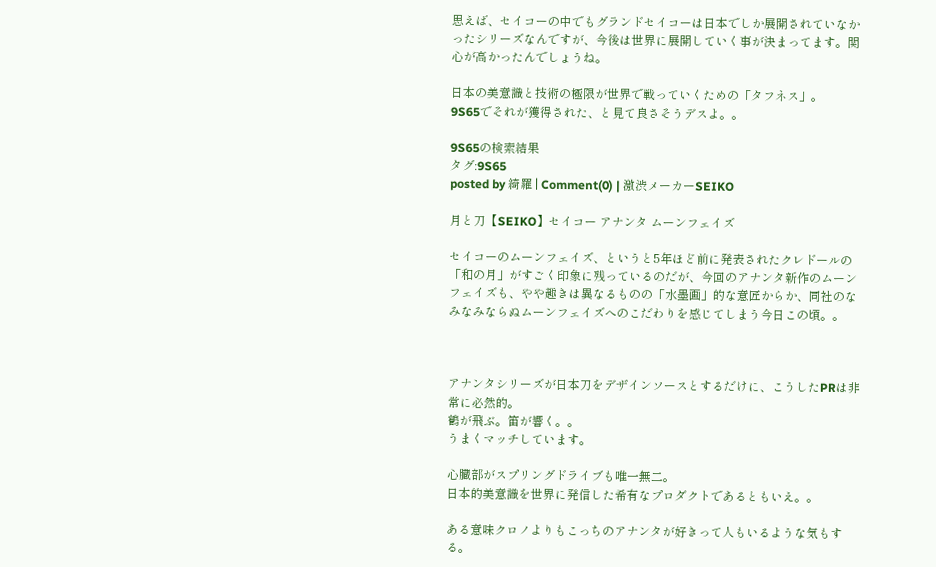思えば、セイコーの中でもグランドセイコーは日本でしか展開されていなかったシリーズなんですが、今後は世界に展開していく事が決まってます。関心が高かったんでしょうね。

日本の美意識と技術の極限が世界で戦っていくための「タフネス」。
9S65でそれが獲得された、と見て良さそうデスよ。。

9S65の検索結果
タグ:9S65
posted by 綺羅 | Comment(0) | 激渋メーカーSEIKO

月と刀【SEIKO】セイコー アナンタ ムーンフェイズ

セイコーのムーンフェイズ、というと5年ほど前に発表されたクレドールの「和の月」がすごく印象に残っているのだが、今回のアナンタ新作のムーンフェイズも、やや趣きは異なるものの「水墨画」的な意匠からか、同社のなみなみならぬムーンフェイズへのこだわりを感じてしまう今日この頃。。



アナンタシリーズが日本刀をデザインソースとするだけに、こうしたPRは非常に必然的。
鶴が飛ぶ。笛が響く。。
うまくマッチしています。

心臓部がスプリングドライブも唯一無二。
日本的美意識を世界に発信した希有なプロダクトであるともいえ。。

ある意味クロノよりもこっちのアナンタが好きって人もいるような気もする。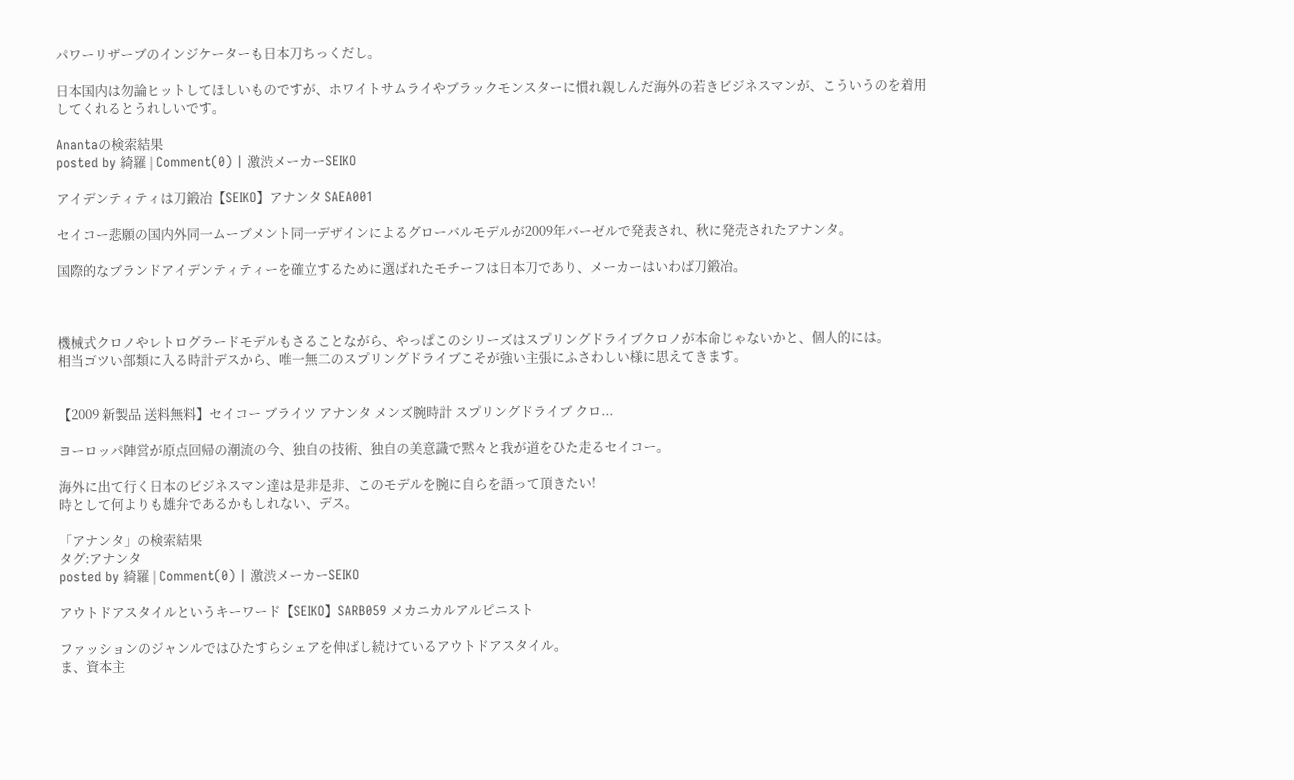パワーリザーブのインジケーターも日本刀ちっくだし。

日本国内は勿論ヒットしてほしいものですが、ホワイトサムライやブラックモンスターに慣れ親しんだ海外の若きビジネスマンが、こういうのを着用してくれるとうれしいです。

Anantaの検索結果
posted by 綺羅 | Comment(0) | 激渋メーカーSEIKO

アイデンティティは刀鍛冶【SEIKO】アナンタ SAEA001

セイコー悲願の国内外同一ムーブメント同一デザインによるグローバルモデルが2009年バーゼルで発表され、秋に発売されたアナンタ。

国際的なブランドアイデンティティーを確立するために選ばれたモチーフは日本刀であり、メーカーはいわば刀鍛冶。



機械式クロノやレトログラードモデルもさることながら、やっぱこのシリーズはスプリングドライブクロノが本命じゃないかと、個人的には。
相当ゴツい部類に入る時計デスから、唯一無二のスプリングドライブこそが強い主張にふさわしい様に思えてきます。


【2009 新製品 送料無料】セイコー ブライツ アナンタ メンズ腕時計 スプリングドライブ クロ...

ヨーロッパ陣営が原点回帰の潮流の今、独自の技術、独自の美意識で黙々と我が道をひた走るセイコー。

海外に出て行く日本のビジネスマン達は是非是非、このモデルを腕に自らを語って頂きたい!
時として何よりも雄弁であるかもしれない、デス。

「アナンタ」の検索結果
タグ:アナンタ
posted by 綺羅 | Comment(0) | 激渋メーカーSEIKO

アウトドアスタイルというキーワード【SEIKO】SARB059 メカニカルアルピニスト

ファッションのジャンルではひたすらシェアを伸ばし続けているアウトドアスタイル。
ま、資本主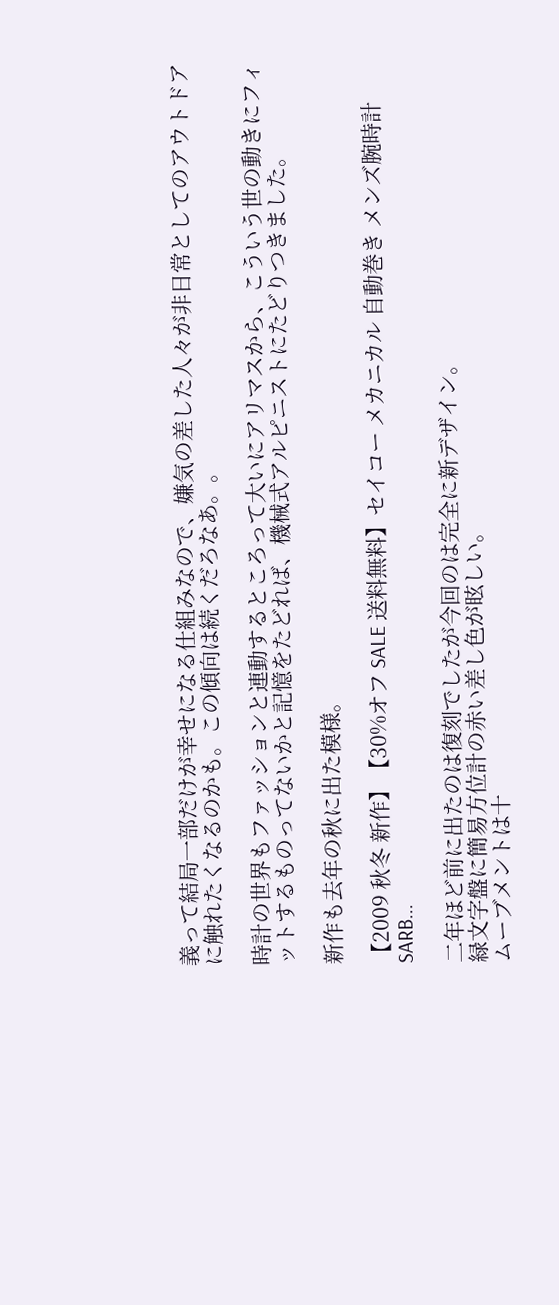義って結局一部だけが幸せになる仕組みなので、嫌気の差した人々が非日常としてのアウトドアに触れたくなるのかも。この傾向は続くだろなあ。。

時計の世界もファッションと連動するところって大いにアリマスから、こういう世の動きにフィットするものってないかと記憶をたどれば、機械式アルピニストにたどりつきました。

新作も去年の秋に出た模様。

【2009 秋冬 新作】【30%オフ SALE 送料無料】セイコー メカニカル 自動巻き メンズ腕時計 SARB...

二年ほど前に出たのは復刻でしたが今回のは完全に新デザイン。
緑文字盤に簡易方位計の赤い差し色が眩しい。
ムーブメントは十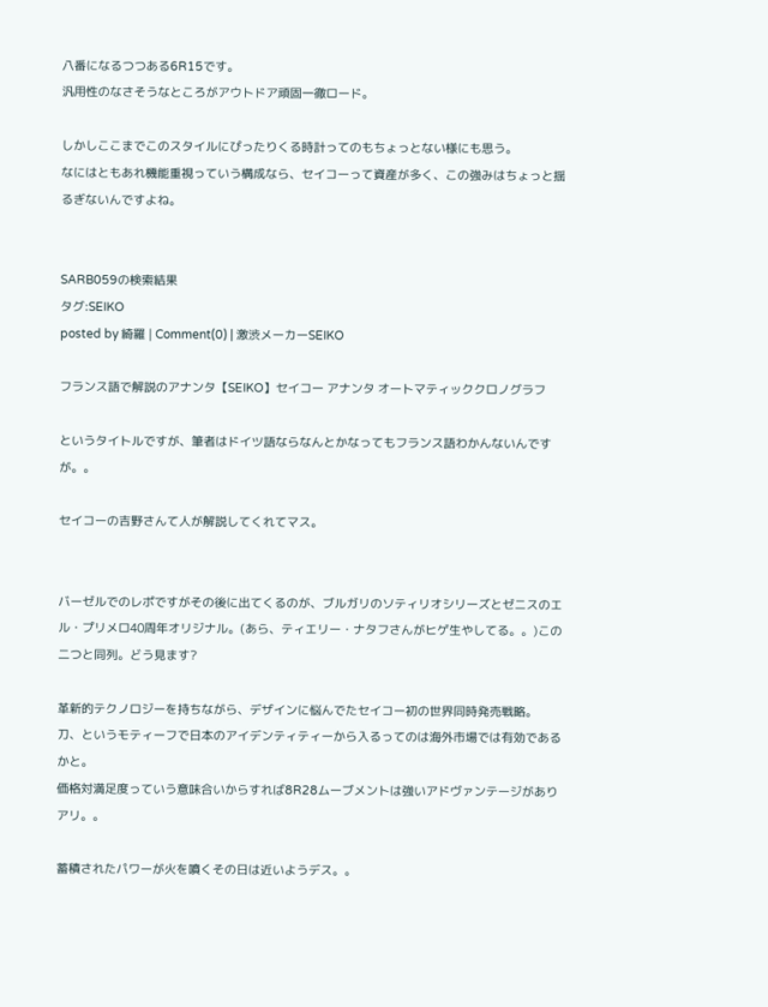八番になるつつある6R15です。
汎用性のなさそうなところがアウトドア頑固一徹ロード。

しかしここまでこのスタイルにぴったりくる時計ってのもちょっとない様にも思う。
なにはともあれ機能重視っていう構成なら、セイコーって資産が多く、この強みはちょっと揺るぎないんですよね。


SARB059の検索結果
タグ:SEIKO
posted by 綺羅 | Comment(0) | 激渋メーカーSEIKO

フランス語で解説のアナンタ【SEIKO】セイコー アナンタ オートマティッククロノグラフ

というタイトルですが、筆者はドイツ語ならなんとかなってもフランス語わかんないんですが。。

セイコーの吉野さんて人が解説してくれてマス。


バーゼルでのレポですがその後に出てくるのが、ブルガリのソティリオシリーズとゼニスのエル・プリメロ40周年オリジナル。(あら、ティエリー・ナタフさんがヒゲ生やしてる。。)この二つと同列。どう見ます?

革新的テクノロジーを持ちながら、デザインに悩んでたセイコー初の世界同時発売戦略。
刀、というモティーフで日本のアイデンティティーから入るってのは海外市場では有効であるかと。
価格対満足度っていう意味合いからすれば8R28ムーブメントは強いアドヴァンテージがありアリ。。

蓄積されたパワーが火を噴くその日は近いようデス。。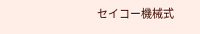セイコー機械式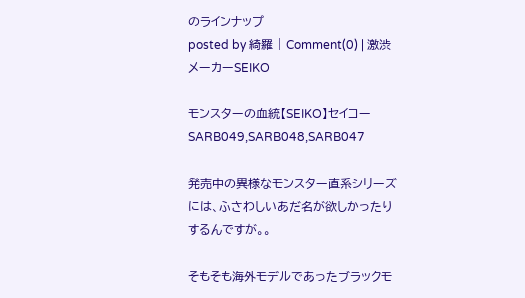のラインナップ
posted by 綺羅 | Comment(0) | 激渋メーカーSEIKO

モンスターの血統【SEIKO】セイコーSARB049,SARB048,SARB047

発売中の異様なモンスター直系シリーズには、ふさわしいあだ名が欲しかったりするんですが。。

そもそも海外モデルであったブラックモ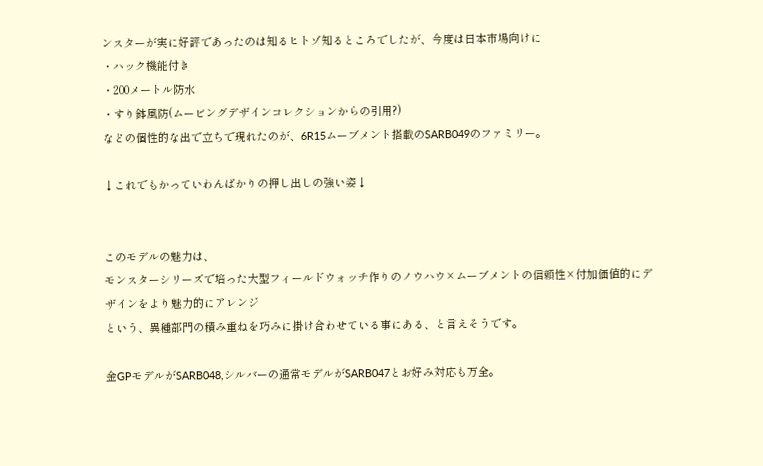ンスターが実に好評であったのは知るヒトゾ知るところでしたが、今度は日本市場向けに
・ハック機能付き
・200メートル防水
・すり鉢風防(ムービングデザインコレクションからの引用?)
などの個性的な出で立ちで現れたのが、6R15ムーブメント搭載のSARB049のファミリー。

↓これでもかっていわんばかりの押し出しの強い姿↓


このモデルの魅力は、
モンスターシリーズで培った大型フィールドウォッチ作りのノウハウ×ムーブメントの信頼性×付加価値的にデザインをより魅力的にアレンジ
という、異種部門の積み重ねを巧みに掛け合わせている事にある、と言えそうです。

金GPモデルがSARB048,シルバーの通常モデルがSARB047とお好み対応も万全。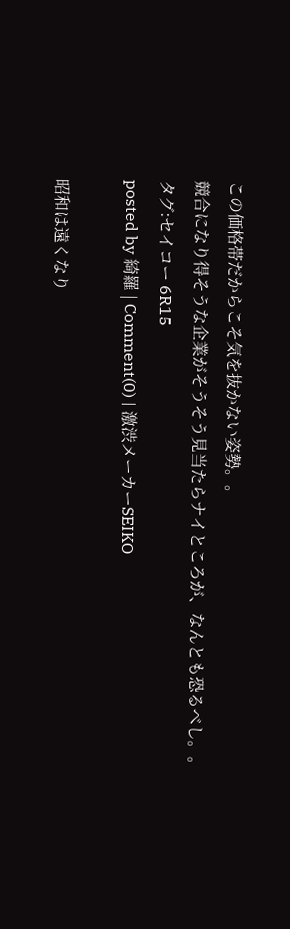この価格帯だからこそ気を抜かない姿勢。。
競合になり得そうな企業がそうそう見当たらナイところが、なんとも恐るべし。。
タグ:セイコー 6R15
posted by 綺羅 | Comment(0) | 激渋メーカーSEIKO

昭和は遠くなり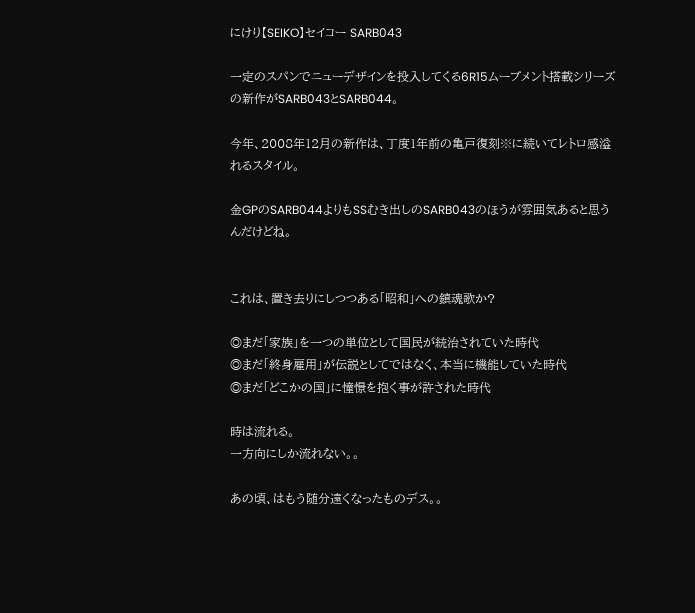にけり【SEIKO】セイコー SARB043

一定のスパンでニューデザインを投入してくる6R15ムーブメント搭載シリーズの新作がSARB043とSARB044。

今年、2008年12月の新作は、丁度1年前の亀戸復刻※に続いてレトロ感溢れるスタイル。

金GPのSARB044よりもSSむき出しのSARB043のほうが雰囲気あると思うんだけどね。


これは、置き去りにしつつある「昭和」への鎮魂歌か?

◎まだ「家族」を一つの単位として国民が統治されていた時代
◎まだ「終身雇用」が伝説としてではなく、本当に機能していた時代
◎まだ「どこかの国」に憧憬を抱く事が許された時代

時は流れる。
一方向にしか流れない。。

あの頃、はもう随分遠くなったものデス。。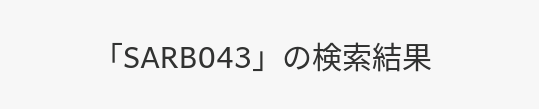「SARB043」の検索結果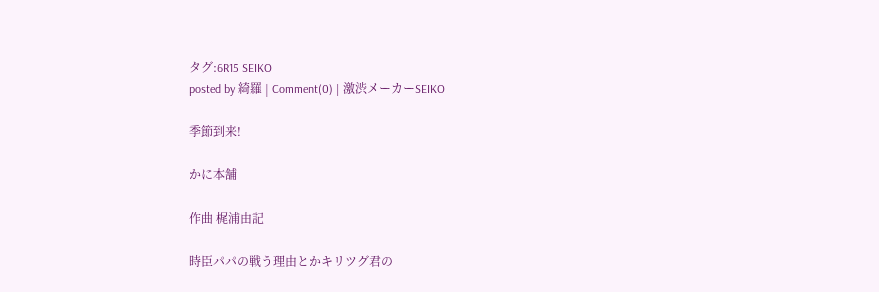タグ:6R15 SEIKO
posted by 綺羅 | Comment(0) | 激渋メーカーSEIKO

季節到来!

かに本舗

作曲 梶浦由記

時臣パパの戦う理由とかキリツグ君の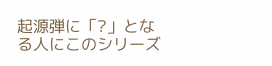起源弾に「?」となる人にこのシリーズ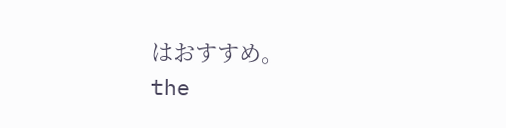はおすすめ。
the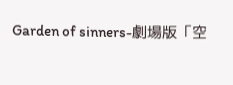Garden of sinners-劇場版「空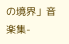の境界」音楽集-